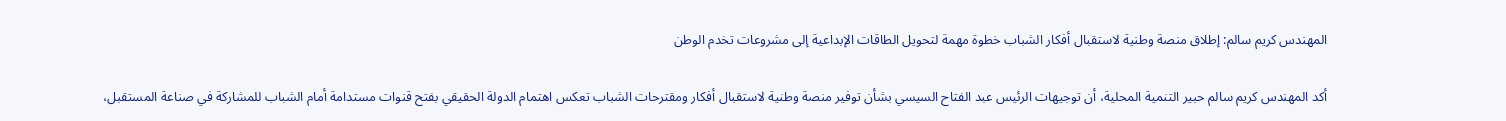المهندس كريم سالم: إطلاق منصة وطنية لاستقبال أفكار الشباب خطوة مهمة لتحويل الطاقات الإبداعية إلى مشروعات تخدم الوطن

أكد المهندس كريم سالم حبير التنمية المحلية، أن توجيهات الرئيس عبد الفتاح السيسي بشأن توفير منصة وطنية لاستقبال أفكار ومقترحات الشباب تعكس اهتمام الدولة الحقيقي بفتح قنوات مستدامة أمام الشباب للمشاركة في صناعة المستقبل،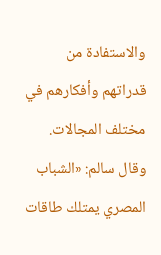والاستفادة من قدراتهم وأفكارهم في مختلف المجالات.
وقال سالم: «الشباب المصري يمتلك طاقات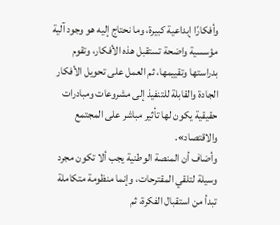وأفكارًا إبداعية كبيرة، وما نحتاج إليه هو وجود آلية مؤسسية واضحة تستقبل هذه الأفكار، وتقوم بدراستها وتقييمها، ثم العمل على تحويل الأفكار الجادة والقابلة للتنفيذ إلى مشروعات ومبادرات حقيقية يكون لها تأثير مباشر على المجتمع والاقتصاد».
وأضاف أن المنصة الوطنية يجب ألا تكون مجرد وسيلة لتلقي المقترحات، وإنما منظومة متكاملة تبدأ من استقبال الفكرة، ثم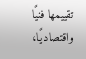تقييمها فنيًا واقتصاديًا،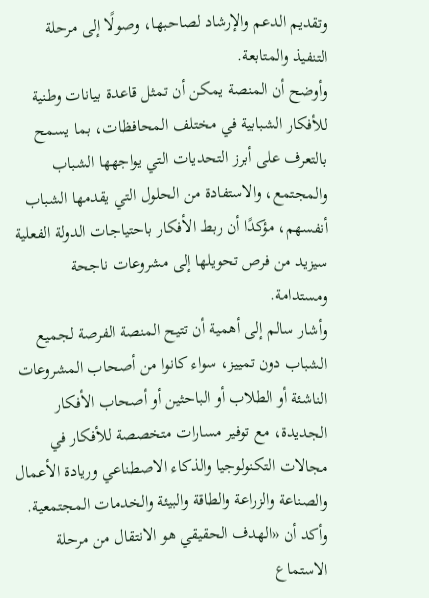وتقديم الدعم والإرشاد لصاحبها، وصولًا إلى مرحلة التنفيذ والمتابعة.
وأوضح أن المنصة يمكن أن تمثل قاعدة بيانات وطنية للأفكار الشبابية في مختلف المحافظات، بما يسمح بالتعرف على أبرز التحديات التي يواجهها الشباب والمجتمع، والاستفادة من الحلول التي يقدمها الشباب أنفسهم، مؤكدًا أن ربط الأفكار باحتياجات الدولة الفعلية سيزيد من فرص تحويلها إلى مشروعات ناجحة ومستدامة.
وأشار سالم إلى أهمية أن تتيح المنصة الفرصة لجميع الشباب دون تمييز، سواء كانوا من أصحاب المشروعات الناشئة أو الطلاب أو الباحثين أو أصحاب الأفكار الجديدة، مع توفير مسارات متخصصة للأفكار في مجالات التكنولوجيا والذكاء الاصطناعي وريادة الأعمال والصناعة والزراعة والطاقة والبيئة والخدمات المجتمعية.
وأكد أن «الهدف الحقيقي هو الانتقال من مرحلة الاستماع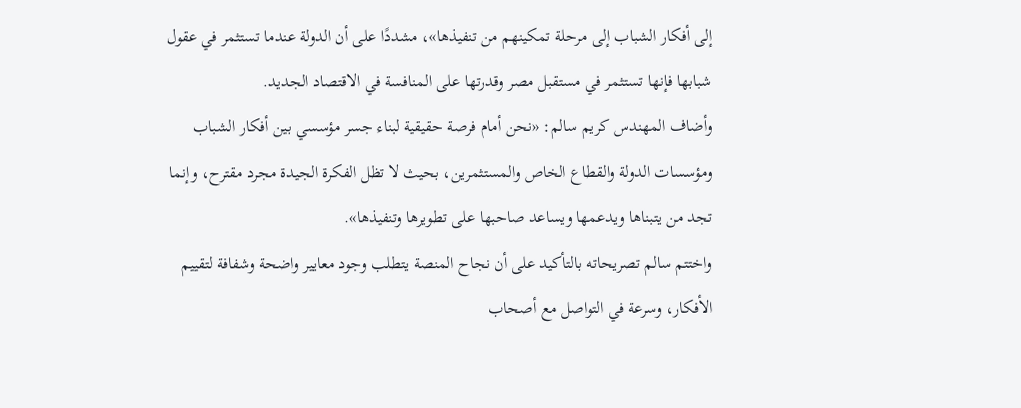إلى أفكار الشباب إلى مرحلة تمكينهم من تنفيذها»، مشددًا على أن الدولة عندما تستثمر في عقول شبابها فإنها تستثمر في مستقبل مصر وقدرتها على المنافسة في الاقتصاد الجديد.
وأضاف المهندس كريم سالم: «نحن أمام فرصة حقيقية لبناء جسر مؤسسي بين أفكار الشباب ومؤسسات الدولة والقطاع الخاص والمستثمرين، بحيث لا تظل الفكرة الجيدة مجرد مقترح، وإنما تجد من يتبناها ويدعمها ويساعد صاحبها على تطويرها وتنفيذها».
واختتم سالم تصريحاته بالتأكيد على أن نجاح المنصة يتطلب وجود معايير واضحة وشفافة لتقييم الأفكار، وسرعة في التواصل مع أصحاب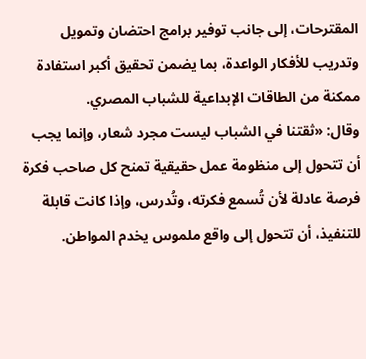المقترحات، إلى جانب توفير برامج احتضان وتمويل وتدريب للأفكار الواعدة، بما يضمن تحقيق أكبر استفادة ممكنة من الطاقات الإبداعية للشباب المصري.
وقال: «ثقتنا في الشباب ليست مجرد شعار، وإنما يجب أن تتحول إلى منظومة عمل حقيقية تمنح كل صاحب فكرة فرصة عادلة لأن تُسمع فكرته، وتُدرس، وإذا كانت قابلة للتنفيذ، أن تتحول إلى واقع ملموس يخدم المواطن.